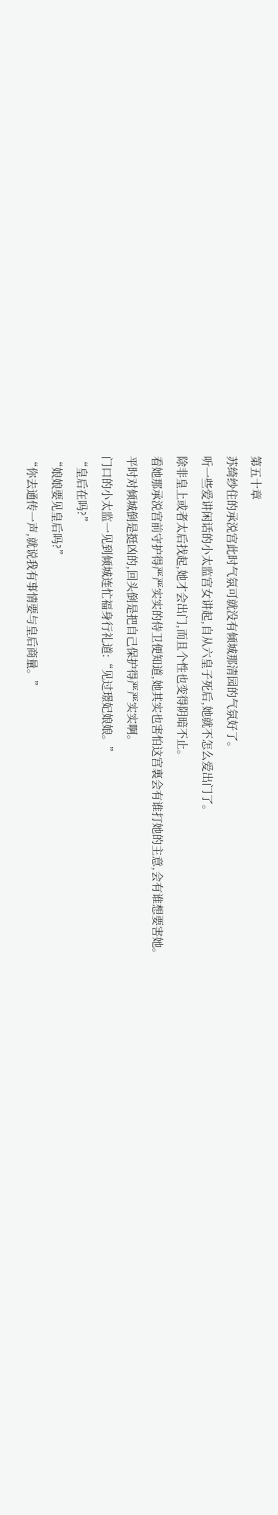第五十章
苏绮纱住的承涚宫此时气氛可就没有倾城那清园的气氛好了。
听一些爱讲闲话的小太监宫女讲起,自从六皇子死后,她就不怎么爱出门了。
除非皇上或者太后找起,她才会出门,而且个性也变得阴暗不止。
看她那承涚宫前守护得严严实实的侍卫便知道,她其实也害怕这宫裏会有谁打她的主意,会有谁想要害她。
平时对倾城倒是挺凶的,回头倒是把自己保护得严严实实啊。
门口的小太监一见到倾城连忙福身行礼道:“见过璟妃娘娘。”
“皇后在吗?”
“娘娘要见皇后吗?”
“你去通传一声,就说我有事情要与皇后商量。”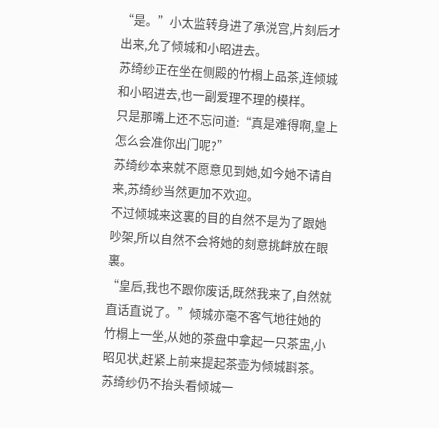“是。”小太监转身进了承涚宫,片刻后才出来,允了倾城和小昭进去。
苏绮纱正在坐在侧殿的竹榻上品茶,连倾城和小昭进去,也一副爱理不理的模样。
只是那嘴上还不忘问道:“真是难得啊,皇上怎么会准你出门呢?”
苏绮纱本来就不愿意见到她,如今她不请自来,苏绮纱当然更加不欢迎。
不过倾城来这裏的目的自然不是为了跟她吵架,所以自然不会将她的刻意挑衅放在眼裏。
“皇后,我也不跟你废话,既然我来了,自然就直话直说了。”倾城亦毫不客气地往她的竹榻上一坐,从她的茶盘中拿起一只茶盅,小昭见状,赶紧上前来提起茶壶为倾城斟茶。
苏绮纱仍不抬头看倾城一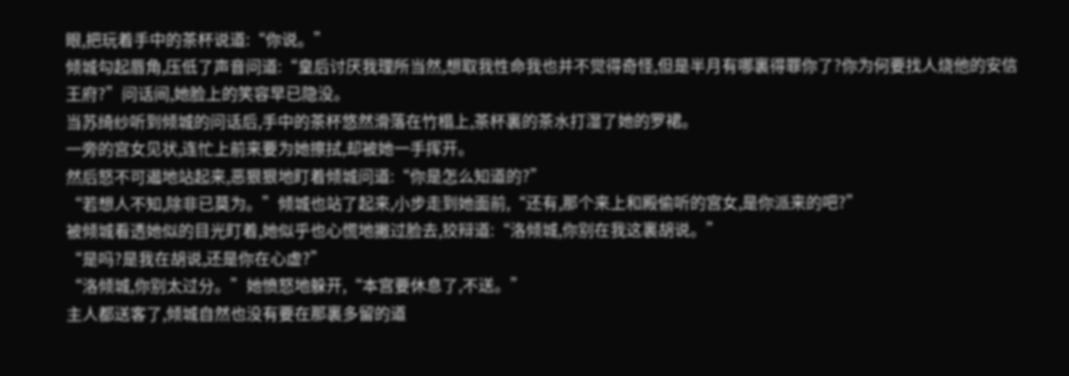眼,把玩着手中的茶杯说道:“你说。”
倾城勾起唇角,压低了声音问道:“皇后讨厌我理所当然,想取我性命我也并不觉得奇怪,但是半月有哪裏得罪你了?你为何要找人烧他的安信王府?”问话间,她脸上的笑容早已隐没。
当苏绮纱听到倾城的问话后,手中的茶杯悠然滑落在竹榻上,茶杯裏的茶水打湿了她的罗裙。
一旁的宫女见状,连忙上前来要为她擦拭,却被她一手挥开。
然后怒不可遏地站起来,恶狠狠地盯着倾城问道:“你是怎么知道的?”
“若想人不知,除非已莫为。”倾城也站了起来,小步走到她面前,“还有,那个来上和殿偷听的宫女,是你派来的吧?”
被倾城看透她似的目光盯着,她似乎也心慌地撇过脸去,狡辩道:“洛倾城,你别在我这裏胡说。”
“是吗?是我在胡说,还是你在心虚?”
“洛倾城,你别太过分。”她愤怒地躲开,“本宫要休息了,不送。”
主人都送客了,倾城自然也没有要在那裏多留的道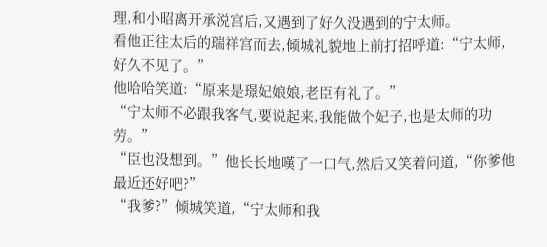理,和小昭离开承涚宫后,又遇到了好久没遇到的宁太师。
看他正往太后的瑞祥宫而去,倾城礼貌地上前打招呼道:“宁太师,好久不见了。”
他哈哈笑道:“原来是璟妃娘娘,老臣有礼了。”
“宁太师不必跟我客气,要说起来,我能做个妃子,也是太师的功劳。”
“臣也没想到。”他长长地嘆了一口气,然后又笑着问道,“你爹他最近还好吧?”
“我爹?”倾城笑道,“宁太师和我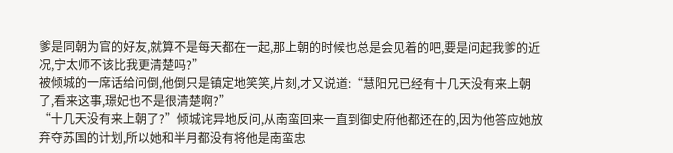爹是同朝为官的好友,就算不是每天都在一起,那上朝的时候也总是会见着的吧,要是问起我爹的近况,宁太师不该比我更清楚吗?”
被倾城的一席话给问倒,他倒只是镇定地笑笑,片刻,才又说道:“慧阳兄已经有十几天没有来上朝了,看来这事,璟妃也不是很清楚啊?”
“十几天没有来上朝了?”倾城诧异地反问,从南蛮回来一直到御史府他都还在的,因为他答应她放弃夺苏国的计划,所以她和半月都没有将他是南蛮忠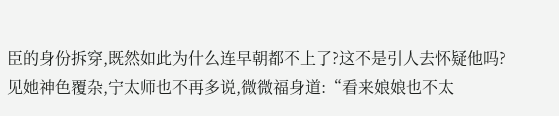臣的身份拆穿,既然如此为什么连早朝都不上了?这不是引人去怀疑他吗?
见她神色覆杂,宁太师也不再多说,微微福身道:“看来娘娘也不太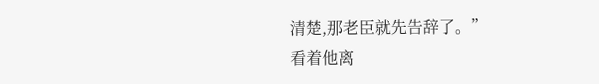清楚,那老臣就先告辞了。”
看着他离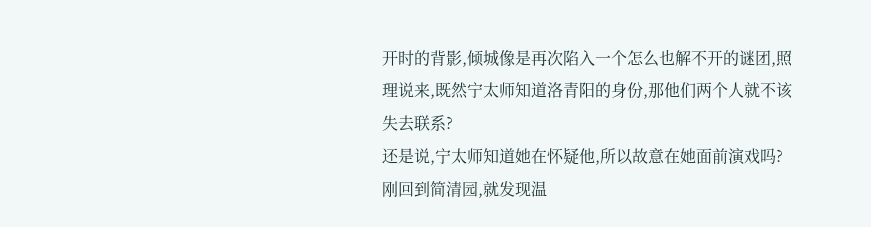开时的背影,倾城像是再次陷入一个怎么也解不开的谜团,照理说来,既然宁太师知道洛青阳的身份,那他们两个人就不该失去联系?
还是说,宁太师知道她在怀疑他,所以故意在她面前演戏吗?
刚回到简清园,就发现温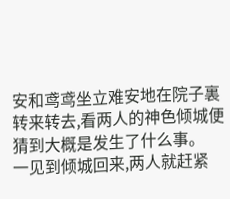安和鸢鸢坐立难安地在院子裏转来转去,看两人的神色倾城便猜到大概是发生了什么事。
一见到倾城回来,两人就赶紧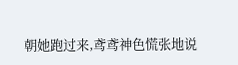朝她跑过来,鸢鸢神色慌张地说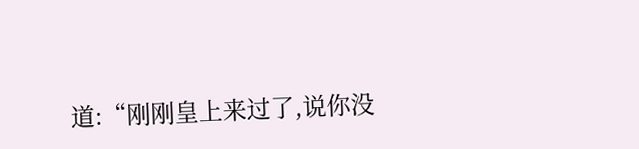道:“刚刚皇上来过了,说你没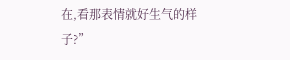在,看那表情就好生气的样子?”